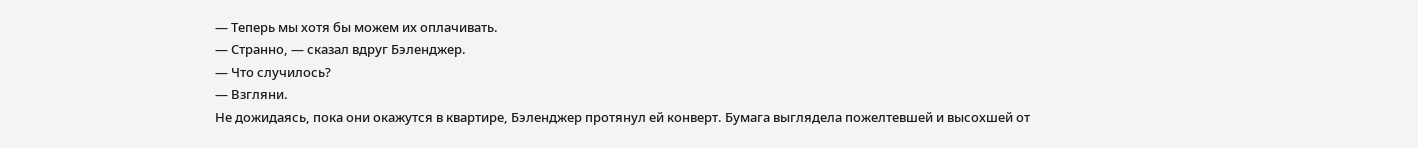— Теперь мы хотя бы можем их оплачивать.
— Странно, — сказал вдруг Бэленджер.
— Что случилось?
— Взгляни.
Не дожидаясь, пока они окажутся в квартире, Бэленджер протянул ей конверт. Бумага выглядела пожелтевшей и высохшей от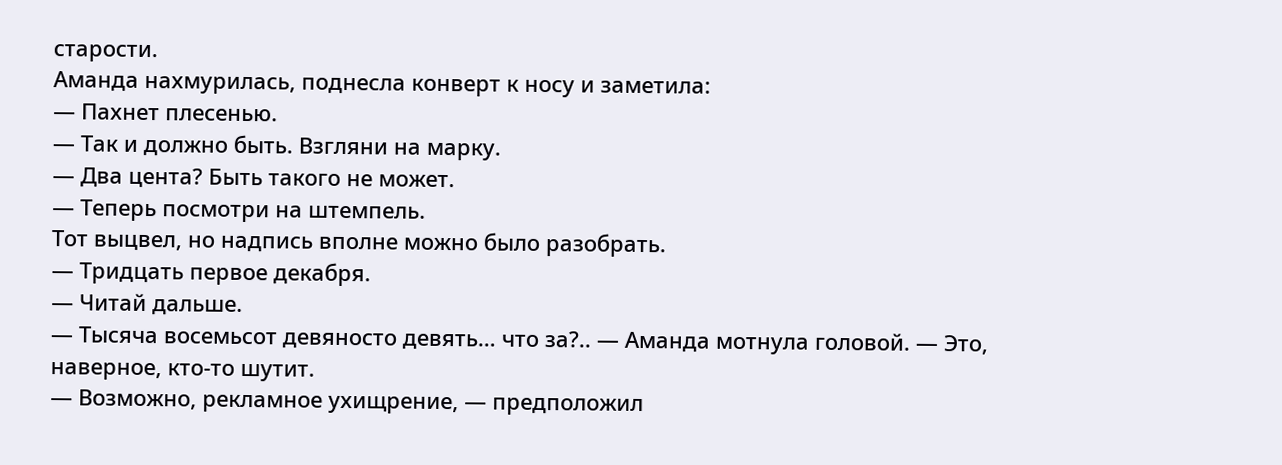старости.
Аманда нахмурилась, поднесла конверт к носу и заметила:
— Пахнет плесенью.
— Так и должно быть. Взгляни на марку.
— Два цента? Быть такого не может.
— Теперь посмотри на штемпель.
Тот выцвел, но надпись вполне можно было разобрать.
— Тридцать первое декабря.
— Читай дальше.
— Тысяча восемьсот девяносто девять… что за?.. — Аманда мотнула головой. — Это, наверное, кто-то шутит.
— Возможно, рекламное ухищрение, — предположил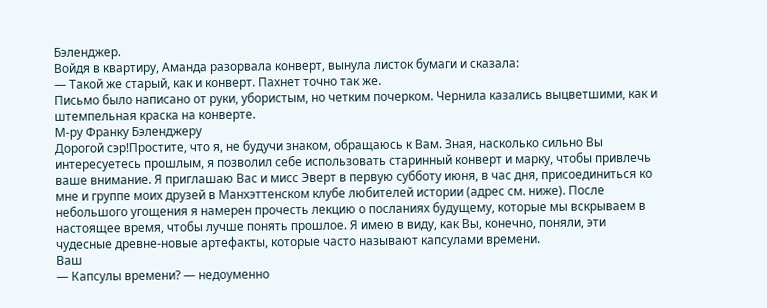Бэленджер.
Войдя в квартиру, Аманда разорвала конверт, вынула листок бумаги и сказала:
— Такой же старый, как и конверт. Пахнет точно так же.
Письмо было написано от руки, убористым, но четким почерком. Чернила казались выцветшими, как и штемпельная краска на конверте.
М-ру Франку Бэленджеру
Дорогой сэр!Простите, что я, не будучи знаком, обращаюсь к Вам. Зная, насколько сильно Вы интересуетесь прошлым, я позволил себе использовать старинный конверт и марку, чтобы привлечь ваше внимание. Я приглашаю Вас и мисс Эверт в первую субботу июня, в час дня, присоединиться ко мне и группе моих друзей в Манхэттенском клубе любителей истории (адрес см. ниже). После небольшого угощения я намерен прочесть лекцию о посланиях будущему, которые мы вскрываем в настоящее время, чтобы лучше понять прошлое. Я имею в виду, как Вы, конечно, поняли, эти чудесные древне-новые артефакты, которые часто называют капсулами времени.
Ваш
— Капсулы времени? — недоуменно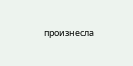произнесла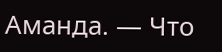Аманда. — Что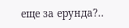еще за ерунда?..